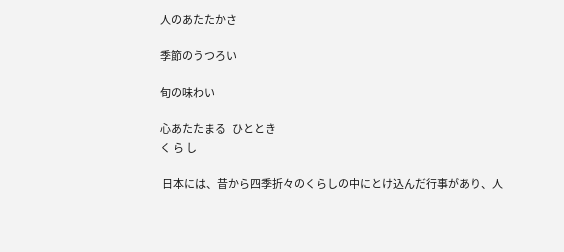人のあたたかさ

季節のうつろい

旬の味わい

心あたたまる   ひととき
く ら し

 日本には、昔から四季折々のくらしの中にとけ込んだ行事があり、人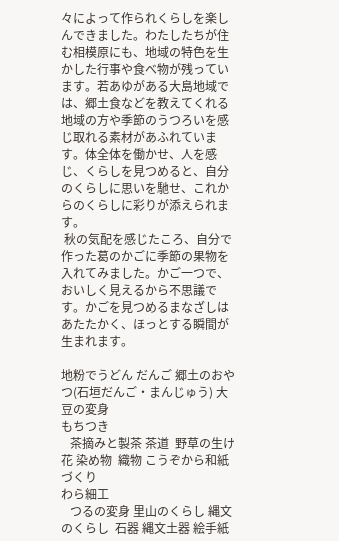々によって作られくらしを楽しんできました。わたしたちが住む相模原にも、地域の特色を生かした行事や食べ物が残っています。若あゆがある大島地域では、郷土食などを教えてくれる地域の方や季節のうつろいを感じ取れる素材があふれています。体全体を働かせ、人を感じ、くらしを見つめると、自分のくらしに思いを馳せ、これからのくらしに彩りが添えられます。
 秋の気配を感じたころ、自分で作った葛のかごに季節の果物を入れてみました。かご一つで、おいしく見えるから不思議です。かごを見つめるまなざしはあたたかく、ほっとする瞬間が生まれます。

地粉でうどん だんご 郷土のおやつ(石垣だんご・まんじゅう) 大豆の変身
もちつき
   茶摘みと製茶 茶道  野草の生け花 染め物  織物 こうぞから和紙づくり
わら細工
   つるの変身 里山のくらし 縄文のくらし  石器 縄文土器 絵手紙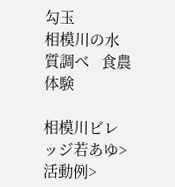勾玉
相模川の水質調べ   食農体験

相模川ビレッジ若あゆ>活動例>